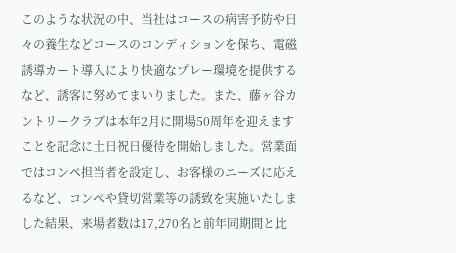このような状況の中、当社はコースの病害予防や日々の養生などコースのコンディションを保ち、電磁誘導カート導入により快適なプレー環境を提供するなど、誘客に努めてまいりました。また、藤ヶ谷カントリークラブは本年2月に開場50周年を迎えますことを記念に土日祝日優待を開始しました。営業面ではコンペ担当者を設定し、お客様のニーズに応えるなど、コンペや貸切営業等の誘致を実施いたしました結果、来場者数は17,270名と前年同期間と比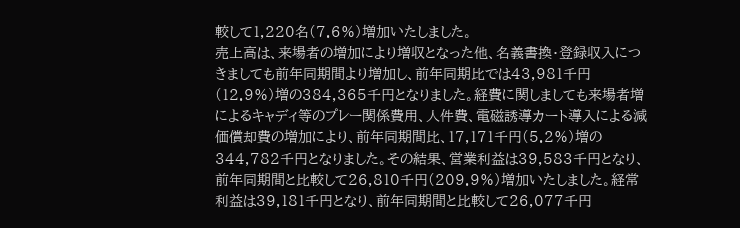較して1,220名(7.6%)増加いたしました。
売上高は、来場者の増加により増収となった他、名義書換・登録収入につきましても前年同期間より増加し、前年同期比では43,981千円(12.9%)増の384,365千円となりました。経費に関しましても来場者増によるキャディ等のプレー関係費用、人件費、電磁誘導カート導入による減価償却費の増加により、前年同期間比、17,171千円(5.2%)増の344,782千円となりました。その結果、営業利益は39,583千円となり、前年同期間と比較して26,810千円(209.9%)増加いたしました。経常利益は39,181千円となり、前年同期間と比較して26,077千円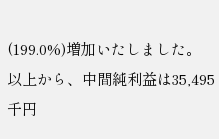(199.0%)増加いたしました。以上から、中間純利益は35,495千円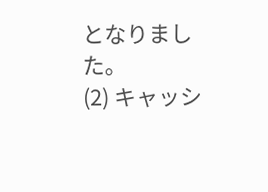となりました。
(2) キャッシ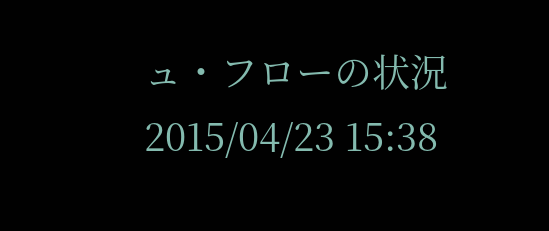ュ・フローの状況
2015/04/23 15:38